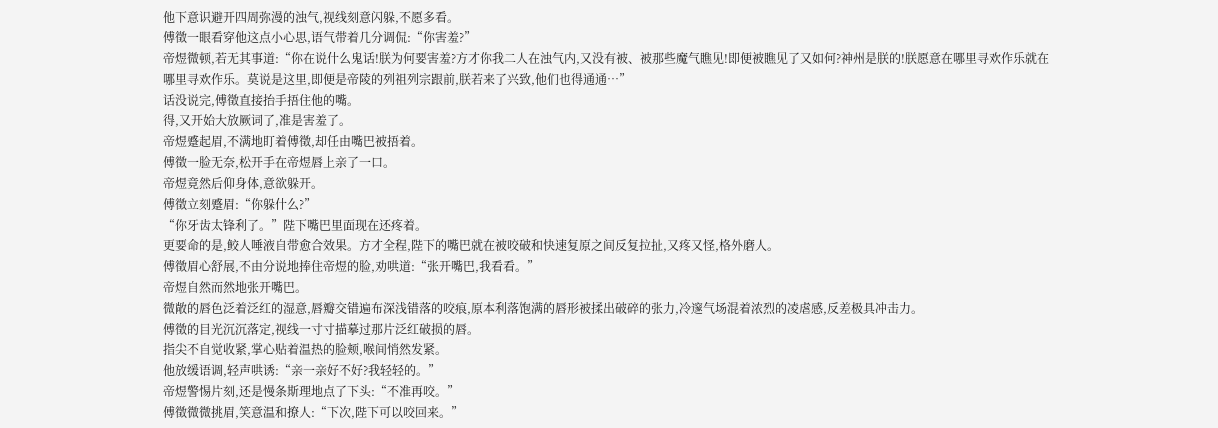他下意识避开四周弥漫的浊气,视线刻意闪躲,不愿多看。
傅徵一眼看穿他这点小心思,语气带着几分调侃:“你害羞?”
帝煜微顿,若无其事道:“你在说什么鬼话!朕为何要害羞?方才你我二人在浊气内,又没有被、被那些魔气瞧见!即便被瞧见了又如何?神州是朕的!朕愿意在哪里寻欢作乐就在哪里寻欢作乐。莫说是这里,即便是帝陵的列祖列宗跟前,朕若来了兴致,他们也得通通…”
话没说完,傅徵直接抬手捂住他的嘴。
得,又开始大放厥词了,准是害羞了。
帝煜蹙起眉,不满地盯着傅徵,却任由嘴巴被捂着。
傅徵一脸无奈,松开手在帝煜唇上亲了一口。
帝煜竟然后仰身体,意欲躲开。
傅徵立刻蹙眉:“你躲什么?”
“你牙齿太锋利了。”陛下嘴巴里面现在还疼着。
更要命的是,鲛人唾液自带愈合效果。方才全程,陛下的嘴巴就在被咬破和快速复原之间反复拉扯,又疼又怪,格外磨人。
傅徵眉心舒展,不由分说地捧住帝煜的脸,劝哄道:“张开嘴巴,我看看。”
帝煜自然而然地张开嘴巴。
微敞的唇色泛着泛红的湿意,唇瓣交错遍布深浅错落的咬痕,原本利落饱满的唇形被揉出破碎的张力,冷邃气场混着浓烈的凌虐感,反差极具冲击力。
傅徵的目光沉沉落定,视线一寸寸描摹过那片泛红破损的唇。
指尖不自觉收紧,掌心贴着温热的脸颊,喉间悄然发紧。
他放缓语调,轻声哄诱:“亲一亲好不好?我轻轻的。”
帝煜警惕片刻,还是慢条斯理地点了下头:“不准再咬。”
傅徵微微挑眉,笑意温和撩人:“下次,陛下可以咬回来。”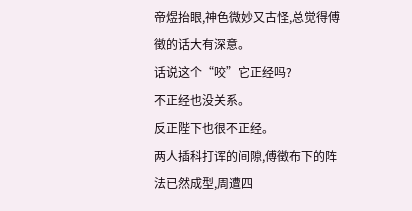帝煜抬眼,神色微妙又古怪,总觉得傅徵的话大有深意。
话说这个“咬”它正经吗?
不正经也没关系。
反正陛下也很不正经。
两人插科打诨的间隙,傅徵布下的阵法已然成型,周遭四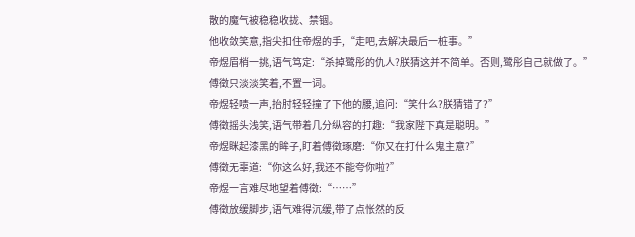散的魔气被稳稳收拢、禁锢。
他收敛笑意,指尖扣住帝煜的手,“走吧,去解决最后一桩事。”
帝煜眉梢一挑,语气笃定:“杀掉鹭彤的仇人?朕猜这并不简单。否则,鹭彤自己就做了。”
傅徵只淡淡笑着,不置一词。
帝煜轻啧一声,抬肘轻轻撞了下他的腰,追问:“笑什么?朕猜错了?”
傅徵摇头浅笑,语气带着几分纵容的打趣:“我家陛下真是聪明。”
帝煜眯起漆黑的眸子,盯着傅徵琢磨:“你又在打什么鬼主意?”
傅徵无辜道:“你这么好,我还不能夸你啦?”
帝煜一言难尽地望着傅徵:“……”
傅徵放缓脚步,语气难得沉缓,带了点怅然的反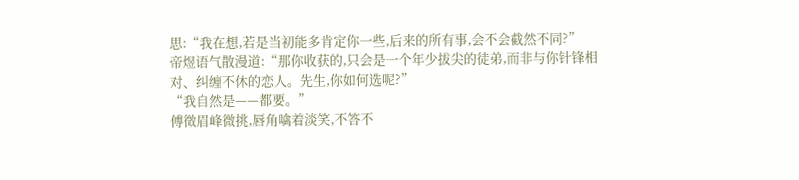思:“我在想,若是当初能多肯定你一些,后来的所有事,会不会截然不同?”
帝煜语气散漫道:“那你收获的,只会是一个年少拔尖的徒弟,而非与你针锋相对、纠缠不休的恋人。先生,你如何选呢?”
“我自然是——都要。”
傅徵眉峰微挑,唇角噙着淡笑,不答不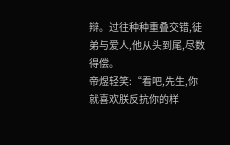辩。过往种种重叠交错,徒弟与爱人,他从头到尾,尽数得偿。
帝煜轻笑:“看吧,先生,你就喜欢朕反抗你的样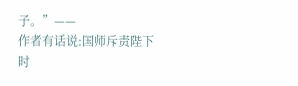子。”——
作者有话说:国师斥责陛下时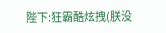陛下:狂霸酷炫拽(朕没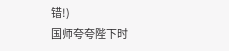错!)
国师夸夸陛下时